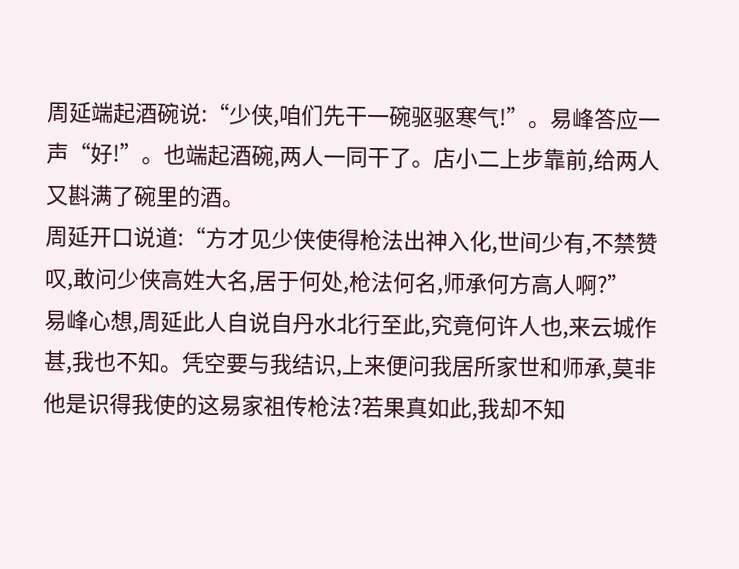周延端起酒碗说:“少侠,咱们先干一碗驱驱寒气!”。易峰答应一声“好!”。也端起酒碗,两人一同干了。店小二上步靠前,给两人又斟满了碗里的酒。
周延开口说道:“方才见少侠使得枪法出神入化,世间少有,不禁赞叹,敢问少侠高姓大名,居于何处,枪法何名,师承何方高人啊?”
易峰心想,周延此人自说自丹水北行至此,究竟何许人也,来云城作甚,我也不知。凭空要与我结识,上来便问我居所家世和师承,莫非他是识得我使的这易家祖传枪法?若果真如此,我却不知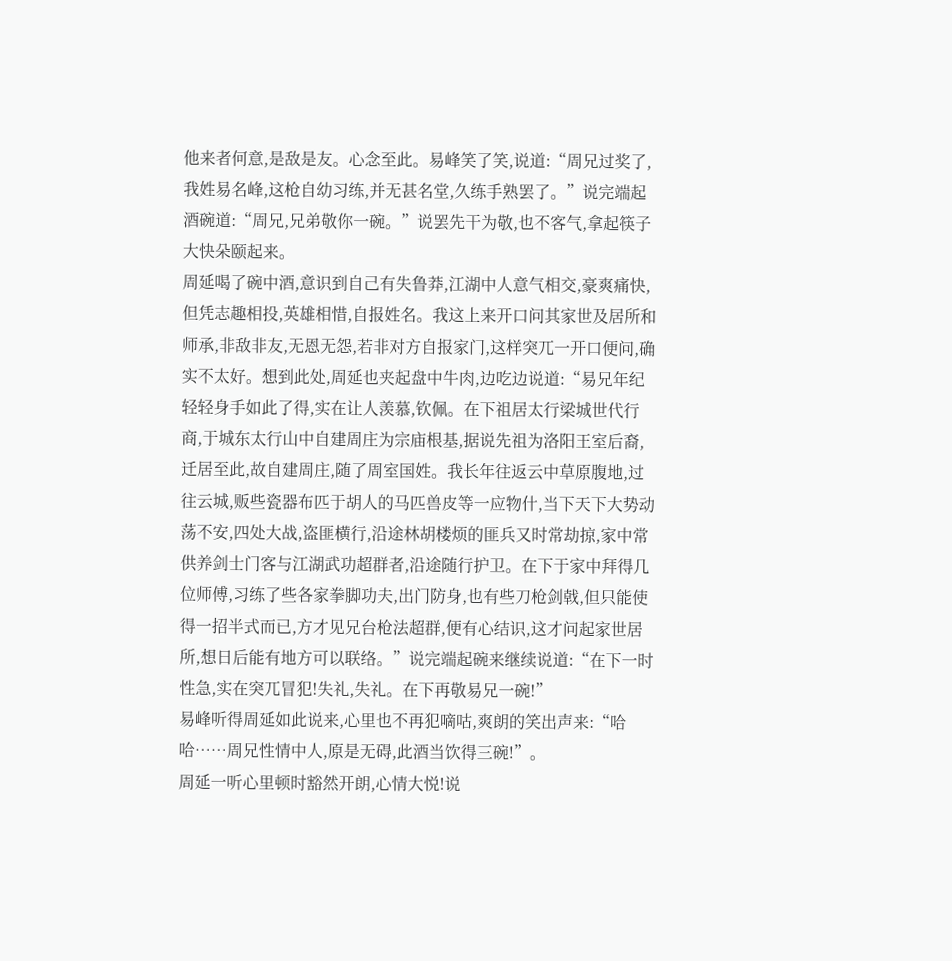他来者何意,是敌是友。心念至此。易峰笑了笑,说道:“周兄过奖了,我姓易名峰,这枪自幼习练,并无甚名堂,久练手熟罢了。”说完端起酒碗道:“周兄,兄弟敬你一碗。”说罢先干为敬,也不客气,拿起筷子大快朵颐起来。
周延喝了碗中酒,意识到自己有失鲁莽,江湖中人意气相交,豪爽痛快,但凭志趣相投,英雄相惜,自报姓名。我这上来开口问其家世及居所和师承,非敌非友,无恩无怨,若非对方自报家门,这样突兀一开口便问,确实不太好。想到此处,周延也夹起盘中牛肉,边吃边说道:“易兄年纪轻轻身手如此了得,实在让人羡慕,钦佩。在下祖居太行梁城世代行商,于城东太行山中自建周庄为宗庙根基,据说先祖为洛阳王室后裔,迁居至此,故自建周庄,随了周室国姓。我长年往返云中草原腹地,过往云城,贩些瓷器布匹于胡人的马匹兽皮等一应物什,当下天下大势动荡不安,四处大战,盗匪横行,沿途林胡楼烦的匪兵又时常劫掠,家中常供养剑士门客与江湖武功超群者,沿途随行护卫。在下于家中拜得几位师傅,习练了些各家拳脚功夫,出门防身,也有些刀枪剑戟,但只能使得一招半式而已,方才见兄台枪法超群,便有心结识,这才问起家世居所,想日后能有地方可以联络。”说完端起碗来继续说道:“在下一时性急,实在突兀冒犯!失礼,失礼。在下再敬易兄一碗!”
易峰听得周延如此说来,心里也不再犯嘀咕,爽朗的笑出声来:“哈哈……周兄性情中人,原是无碍,此酒当饮得三碗!”。
周延一听心里顿时豁然开朗,心情大悦!说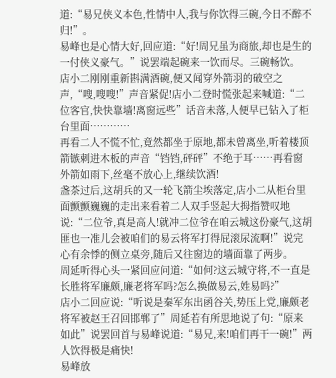道:“易兄侠义本色,性情中人,我与你饮得三碗,今日不醉不归!”。
易峰也是心情大好,回应道:“好!周兄虽为商旅,却也是生的一付侠义豪气。”说罢端起碗来一饮而尽。三碗畅饮。
店小二刚刚重新斟满酒碗,便又闻穿外箭羽的破空之声,“嗖,嗖嗖!”声音紧促!店小二登时慌张起来喊道:“二位客官,快快靠墙!离窗远些”话音未落,人便早已钻入了柜台里面…………
再看二人不慌不忙,竟然都坐于原地,都未曾离坐,听着楼顶箭镞刺进木板的声音“铛铛,砰砰”不绝于耳……再看窗外箭如雨下,丝毫不放心上,继续饮酒!
盏茶过后,这胡兵的又一轮飞箭尘埃落定,店小二从柜台里面颤颤巍巍的走出来看着二人双手竖起大拇指赞叹地说:“二位爷,真是高人!就冲二位爷在咱云城这份豪气,这胡匪也一准儿会被咱们的易云将军打得屁滚尿流啊!”说完心有余悸的侧立桌旁,随后又往窗边的墙面靠了两步。
周延听得心头一紧回应问道:“如何?这云城守将,不一直是长胜将军廉颇,廉老将军吗?怎么换做易云,姓易吗?”
店小二回应说:“听说是秦军东出函谷关,势压上党,廉颇老将军被赵王召回邯郸了”周延若有所思地说了句:“原来如此”说罢回首与易峰说道:“易兄,来!咱们再干一碗!”两人饮得极是痛快!
易峰放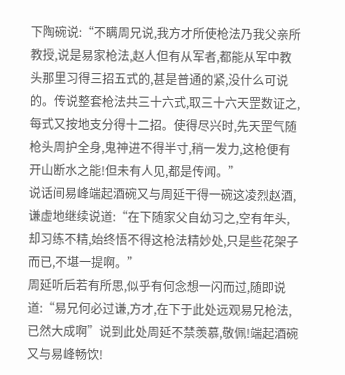下陶碗说:“不瞒周兄说,我方才所使枪法乃我父亲所教授,说是易家枪法,赵人但有从军者,都能从军中教头那里习得三招五式的,甚是普通的紧,没什么可说的。传说整套枪法共三十六式,取三十六天罡数证之,每式又按地支分得十二招。使得尽兴时,先天罡气随枪头周护全身,鬼神进不得半寸,稍一发力,这枪便有开山断水之能!但未有人见,都是传闻。”
说话间易峰端起酒碗又与周延干得一碗这凌烈赵酒,谦虚地继续说道:“在下随家父自幼习之,空有年头,却习练不精,始终悟不得这枪法精妙处,只是些花架子而已,不堪一提啊。”
周延听后若有所思,似乎有何念想一闪而过,随即说道:“易兄何必过谦,方才,在下于此处远观易兄枪法,已然大成啊”说到此处周延不禁羡慕,敬佩!端起酒碗又与易峰畅饮!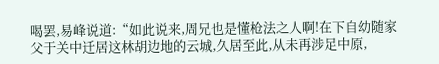喝罢,易峰说道:“如此说来,周兄也是懂枪法之人啊!在下自幼随家父于关中迁居这林胡边地的云城,久居至此,从未再涉足中原,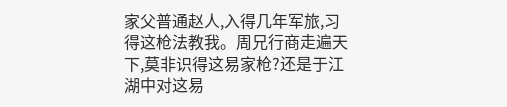家父普通赵人,入得几年军旅,习得这枪法教我。周兄行商走遍天下,莫非识得这易家枪?还是于江湖中对这易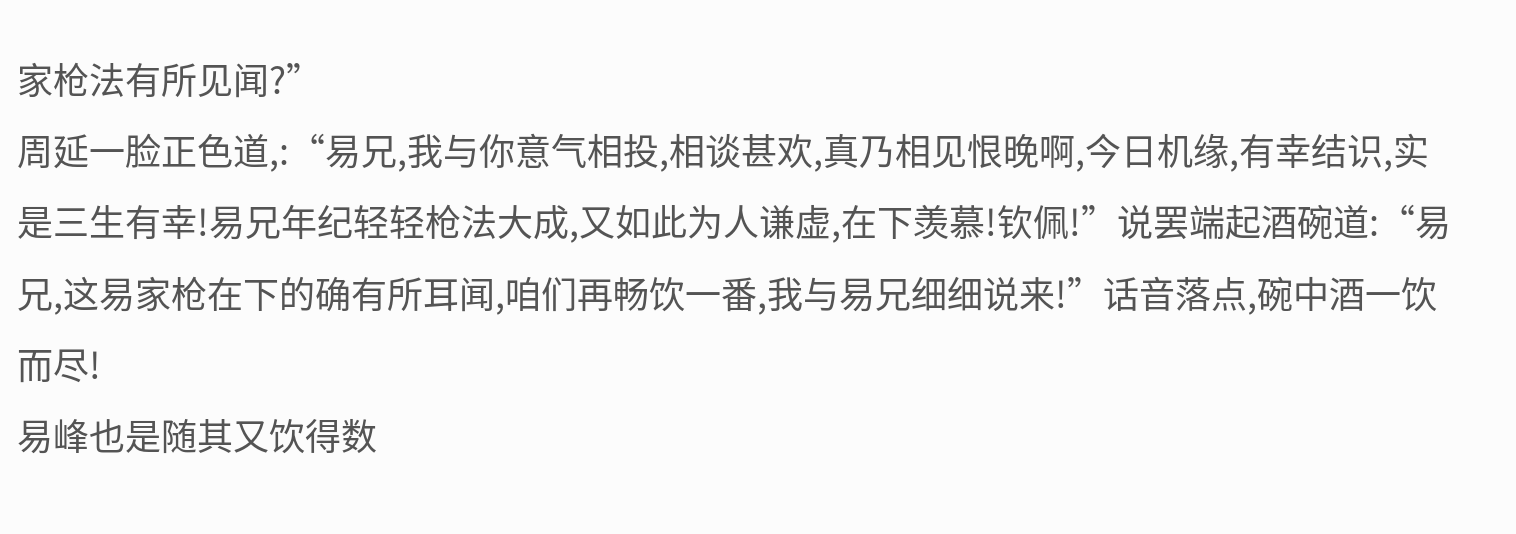家枪法有所见闻?”
周延一脸正色道,:“易兄,我与你意气相投,相谈甚欢,真乃相见恨晚啊,今日机缘,有幸结识,实是三生有幸!易兄年纪轻轻枪法大成,又如此为人谦虚,在下羡慕!钦佩!”说罢端起酒碗道:“易兄,这易家枪在下的确有所耳闻,咱们再畅饮一番,我与易兄细细说来!”话音落点,碗中酒一饮而尽!
易峰也是随其又饮得数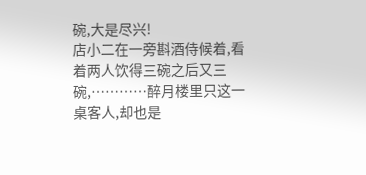碗,大是尽兴!
店小二在一旁斟酒侍候着,看着两人饮得三碗之后又三碗,…………醉月楼里只这一桌客人,却也是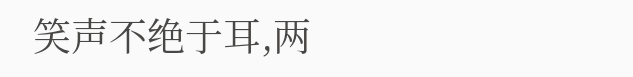笑声不绝于耳,两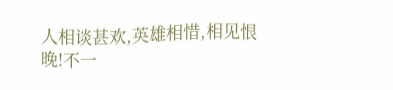人相谈甚欢,英雄相惜,相见恨晚!不一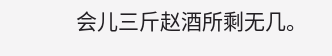会儿三斤赵酒所剩无几。